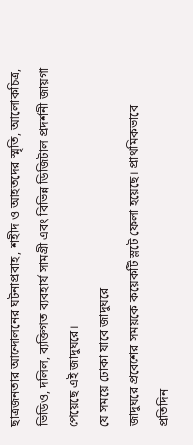ছাত্রজনতার আন্দোলনের ঘটনাপ্রবাহ, শহীদ ও আহতদের স্মৃতি, আলোকচিত্র, ভিডিও, দলিল, ব্যক্তিগত ব্যবহার্য সামগ্রী এবং বিভিন্ন ডিজিটাল প্রদর্শনী জায়গা পেয়েছে এই জাদুঘরে।
যে সময়ে ঢোকা যাবে জাদুঘরে
জাদুঘরে প্রবেশের সময়কে কয়েকটি স্লটে ফেলা হয়েছে। প্রাথমিকভাবে প্রতিদিন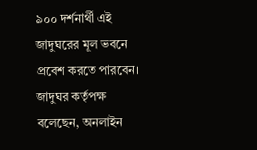৯০০ দর্শনার্থী এই জাদুঘরের মূল ভবনে প্রবেশ করতে পারবেন। জাদুঘর কর্তৃপক্ষ বলেছেন, অনলাইন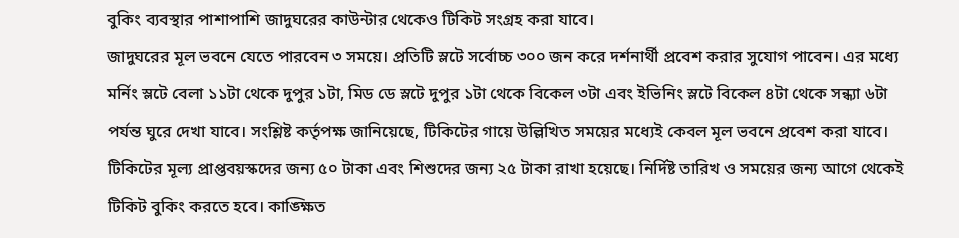বুকিং ব্যবস্থার পাশাপাশি জাদুঘরের কাউন্টার থেকেও টিকিট সংগ্রহ করা যাবে।
জাদুঘরের মূল ভবনে যেতে পারবেন ৩ সময়ে। প্রতিটি স্লটে সর্বোচ্চ ৩০০ জন করে দর্শনার্থী প্রবেশ করার সুযোগ পাবেন। এর মধ্যে মর্নিং স্লটে বেলা ১১টা থেকে দুপুর ১টা, মিড ডে স্লটে দুপুর ১টা থেকে বিকেল ৩টা এবং ইভিনিং স্লটে বিকেল ৪টা থেকে সন্ধ্যা ৬টা পর্যন্ত ঘুরে দেখা যাবে। সংশ্লিষ্ট কর্তৃপক্ষ জানিয়েছে, টিকিটের গায়ে উল্লিখিত সময়ের মধ্যেই কেবল মূল ভবনে প্রবেশ করা যাবে।
টিকিটের মূল্য প্রাপ্তবয়স্কদের জন্য ৫০ টাকা এবং শিশুদের জন্য ২৫ টাকা রাখা হয়েছে। নির্দিষ্ট তারিখ ও সময়ের জন্য আগে থেকেই টিকিট বুকিং করতে হবে। কাঙ্ক্ষিত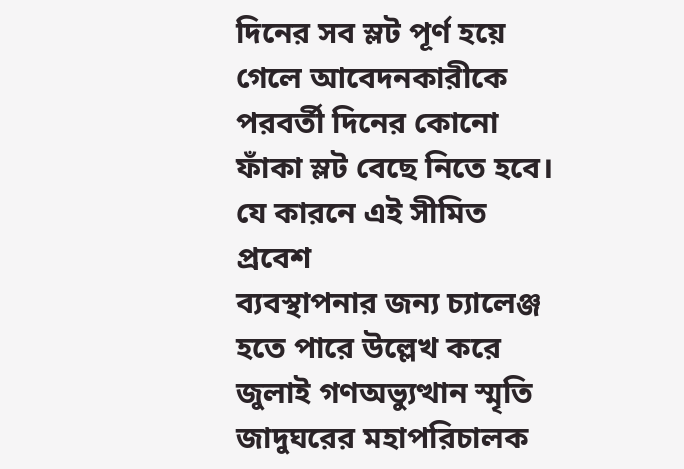দিনের সব স্লট পূর্ণ হয়ে গেলে আবেদনকারীকে পরবর্তী দিনের কোনো ফাঁকা স্লট বেছে নিতে হবে।
যে কারনে এই সীমিত প্রবেশ
ব্যবস্থাপনার জন্য চ্যালেঞ্জ হতে পারে উল্লেখ করে জুলাই গণঅভ্যুত্থান স্মৃতি জাদুঘরের মহাপরিচালক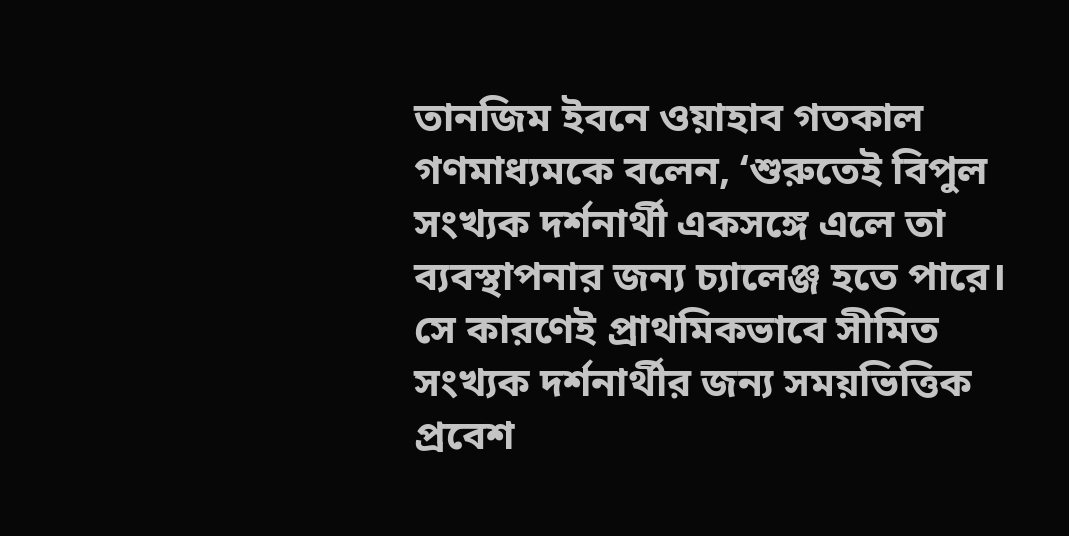তানজিম ইবনে ওয়াহাব গতকাল গণমাধ্যমকে বলেন, ‘শুরুতেই বিপুল সংখ্যক দর্শনার্থী একসঙ্গে এলে তা ব্যবস্থাপনার জন্য চ্যালেঞ্জ হতে পারে। সে কারণেই প্রাথমিকভাবে সীমিত সংখ্যক দর্শনার্থীর জন্য সময়ভিত্তিক প্রবেশ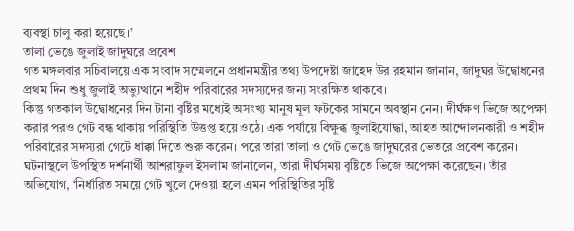ব্যবস্থা চালু করা হয়েছে।’
তালা ভেঙে জুলাই জাদুঘরে প্রবেশ
গত মঙ্গলবার সচিবালয়ে এক সংবাদ সম্মেলনে প্রধানমন্ত্রীর তথ্য উপদেষ্টা জাহেদ উর রহমান জানান, জাদুঘর উদ্বোধনের প্রথম দিন শুধু জুলাই অভ্যুত্থানে শহীদ পরিবারের সদস্যদের জন্য সংরক্ষিত থাকবে।
কিন্তু গতকাল উদ্বোধনের দিন টানা বৃষ্টির মধ্যেই অসংখ্য মানুষ মূল ফটকের সামনে অবস্থান নেন। দীর্ঘক্ষণ ভিজে অপেক্ষা করার পরও গেট বন্ধ থাকায় পরিস্থিতি উত্তপ্ত হয়ে ওঠে। এক পর্যায়ে বিক্ষুব্ধ জুলাইযোদ্ধা, আহত আন্দোলনকারী ও শহীদ পরিবারের সদস্যরা গেটে ধাক্কা দিতে শুরু করেন। পরে তারা তালা ও গেট ভেঙে জাদুঘরের ভেতরে প্রবেশ করেন।
ঘটনাস্থলে উপস্থিত দর্শনার্থী আশরাফুল ইসলাম জানালেন, তারা দীর্ঘসময় বৃষ্টিতে ভিজে অপেক্ষা করেছেন। তাঁর অভিযোগ, ‘নির্ধারিত সময়ে গেট খুলে দেওয়া হলে এমন পরিস্থিতির সৃষ্টি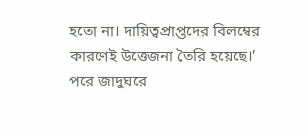হতো না। দায়িত্বপ্রাপ্তদের বিলম্বের কারণেই উত্তেজনা তৈরি হয়েছে।’ পরে জাদুঘরে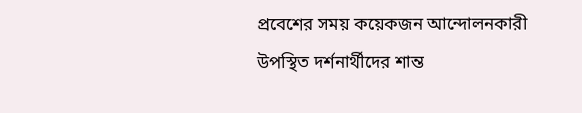প্রবেশের সময় কয়েকজন আন্দোলনকারী উপস্থিত দর্শনার্থীদের শান্ত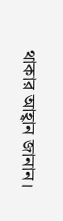থাকার আহ্বান জানান।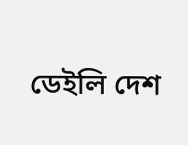ডেইলি দেশ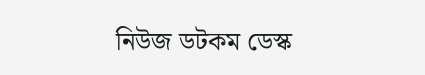নিউজ ডটকম ডেস্ক